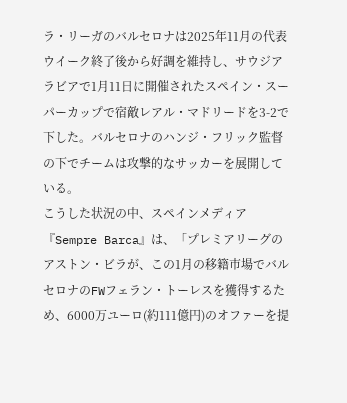ラ・リーガのバルセロナは2025年11月の代表ウイーク終了後から好調を維持し、サウジアラビアで1月11日に開催されたスペイン・スーパーカップで宿敵レアル・マドリードを3-2で下した。バルセロナのハンジ・フリック監督の下でチームは攻撃的なサッカーを展開している。
こうした状況の中、スペインメディア『Sempre Barca』は、「プレミアリーグのアストン・ビラが、この1月の移籍市場でバルセロナのFWフェラン・トーレスを獲得するため、6000万ユーロ(約111億円)のオファーを提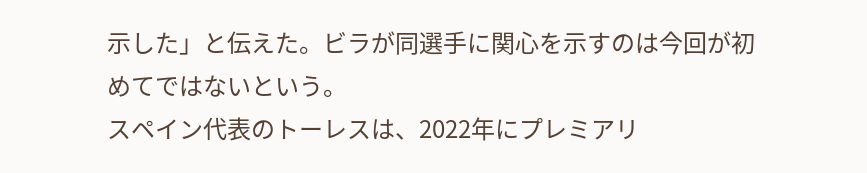示した」と伝えた。ビラが同選手に関心を示すのは今回が初めてではないという。
スペイン代表のトーレスは、2022年にプレミアリ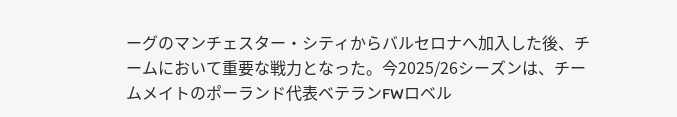ーグのマンチェスター・シティからバルセロナへ加入した後、チームにおいて重要な戦力となった。今2025/26シーズンは、チームメイトのポーランド代表ベテランFWロベル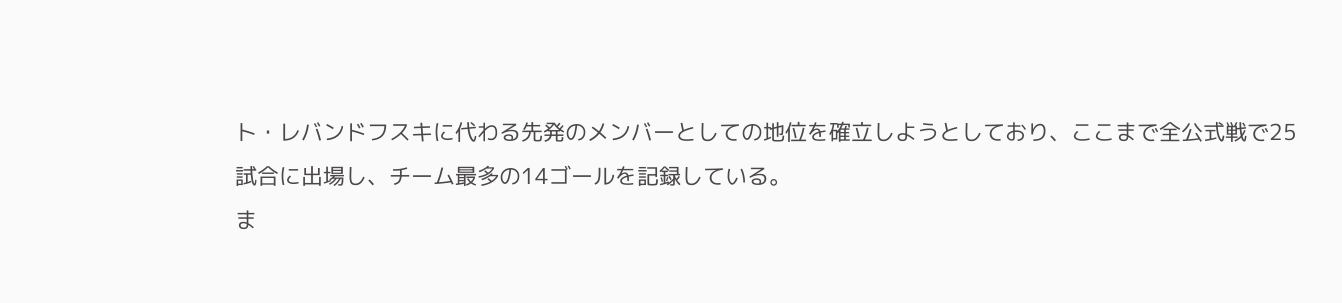ト・レバンドフスキに代わる先発のメンバーとしての地位を確立しようとしており、ここまで全公式戦で25試合に出場し、チーム最多の14ゴールを記録している。
ま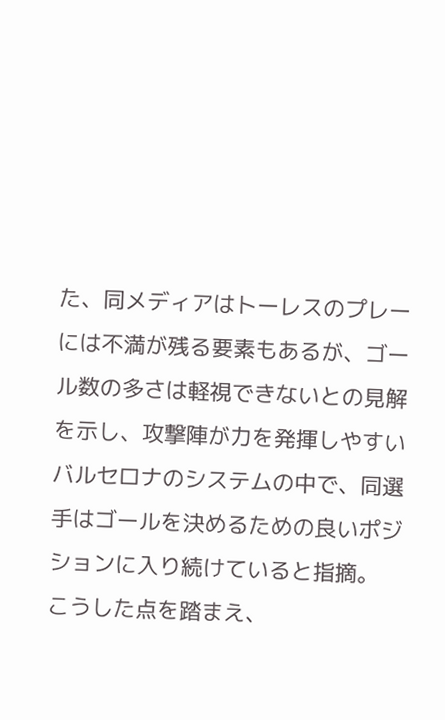た、同メディアはトーレスのプレーには不満が残る要素もあるが、ゴール数の多さは軽視できないとの見解を示し、攻撃陣が力を発揮しやすいバルセロナのシステムの中で、同選手はゴールを決めるための良いポジションに入り続けていると指摘。
こうした点を踏まえ、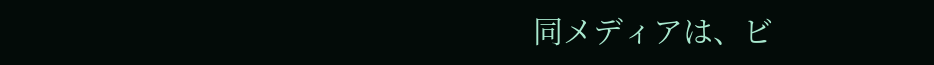同メディアは、ビ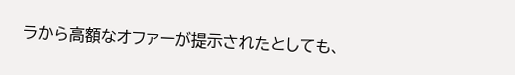ラから高額なオファーが提示されたとしても、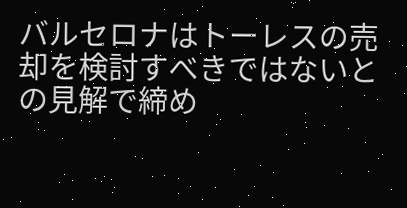バルセロナはトーレスの売却を検討すべきではないとの見解で締め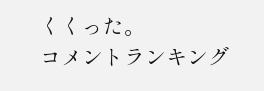くくった。
コメントランキング